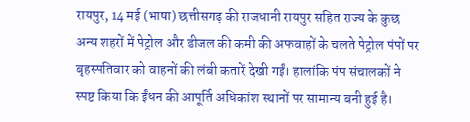रायपुर, 14 मई (भाषा) छत्तीसगढ़ की राजधानी रायपुर सहित राज्य के कुछ अन्य शहरों में पेट्रोल और डीजल की कमी की अफवाहों के चलते पेट्रोल पंपों पर बृहस्पतिवार को वाहनों की लंबी कतारें देखी गईं। हालांकि पंप संचालकों ने स्पष्ट किया कि ईंधन की आपूर्ति अधिकांश स्थानों पर सामान्य बनी हुई है।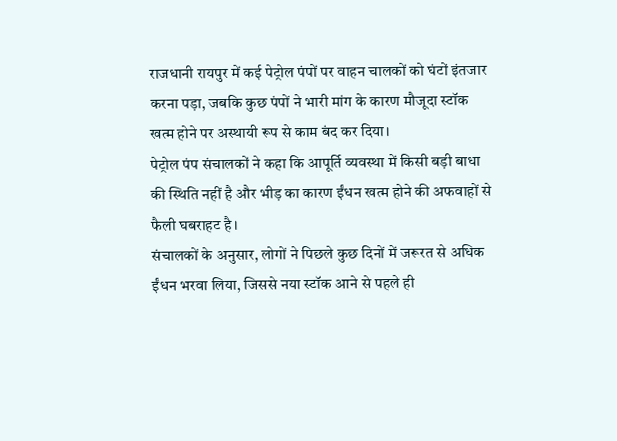राजधानी रायपुर में कई पेट्रोल पंपों पर वाहन चालकों को घंटों इंतजार करना पड़ा, जबकि कुछ पंपों ने भारी मांग के कारण मौजूदा स्टॉक खत्म होने पर अस्थायी रूप से काम बंद कर दिया।
पेट्रोल पंप संचालकों ने कहा कि आपूर्ति व्यवस्था में किसी बड़ी बाधा की स्थिति नहीं है और भीड़ का कारण ईंधन खत्म होने की अफवाहों से फैली घबराहट है।
संचालकों के अनुसार, लोगों ने पिछले कुछ दिनों में जरूरत से अधिक ईंधन भरवा लिया, जिससे नया स्टॉक आने से पहले ही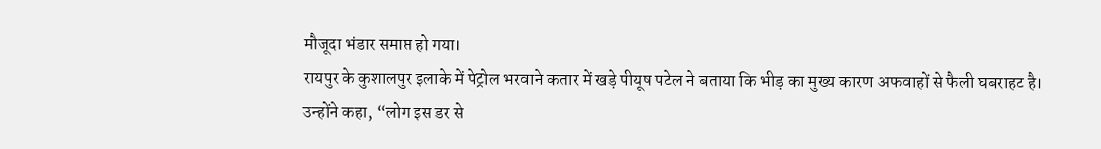मौजूदा भंडार समाप्त हो गया।
रायपुर के कुशालपुर इलाके में पेट्रोल भरवाने कतार में खड़े पीयूष पटेल ने बताया कि भीड़ का मुख्य कारण अफवाहों से फैली घबराहट है।
उन्होंने कहा, “लोग इस डर से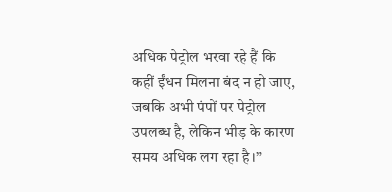अधिक पेट्रोल भरवा रहे हैं कि कहीं ईंधन मिलना बंद न हो जाए, जबकि अभी पंपों पर पेट्रोल उपलब्ध है, लेकिन भीड़ के कारण समय अधिक लग रहा है।”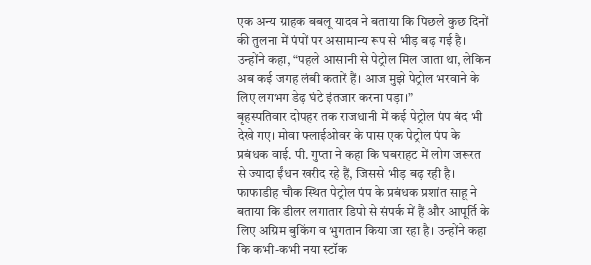एक अन्य ग्राहक बबलू यादव ने बताया कि पिछले कुछ दिनों की तुलना में पंपों पर असामान्य रूप से भीड़ बढ़ गई है।
उन्होंने कहा, “पहले आसानी से पेट्रोल मिल जाता था, लेकिन अब कई जगह लंबी कतारें हैं। आज मुझे पेट्रोल भरवाने के लिए लगभग डेढ़ घंटे इंतजार करना पड़ा।”
बृहस्पतिवार दोपहर तक राजधानी में कई पेट्रोल पंप बंद भी देखे गए। मोवा फ्लाईओवर के पास एक पेट्रोल पंप के प्रबंधक वाई. पी. गुप्ता ने कहा कि घबराहट में लोग जरूरत से ज्यादा ईंधन खरीद रहे हैं, जिससे भीड़ बढ़ रही है।
फाफाडीह चौक स्थित पेट्रोल पंप के प्रबंधक प्रशांत साहू ने बताया कि डीलर लगातार डिपो से संपर्क में हैं और आपूर्ति के लिए अग्रिम बुकिंग व भुगतान किया जा रहा है। उन्होंने कहा कि कभी-कभी नया स्टॉक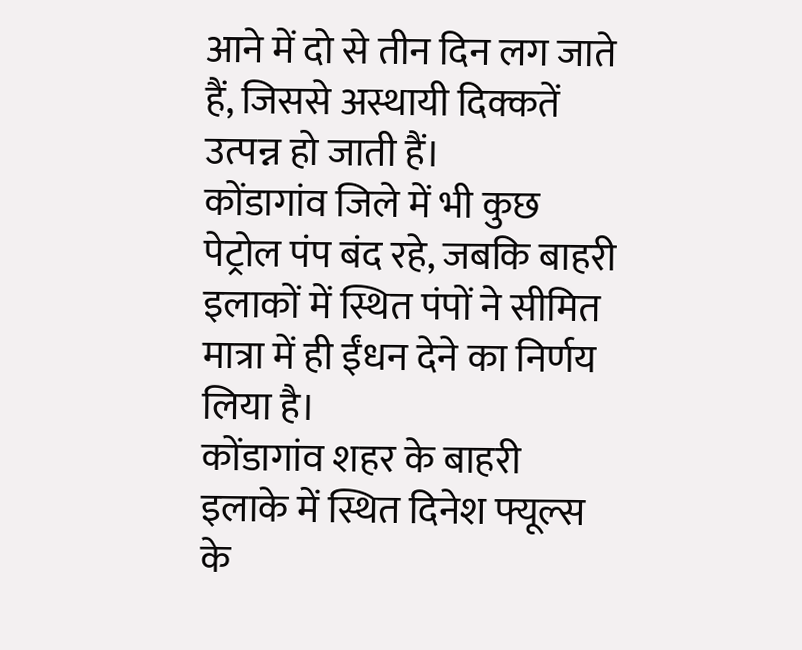आने में दो से तीन दिन लग जाते हैं, जिससे अस्थायी दिक्कतें उत्पन्न हो जाती हैं।
कोंडागांव जिले में भी कुछ पेट्रोल पंप बंद रहे, जबकि बाहरी इलाकों में स्थित पंपों ने सीमित मात्रा में ही ईंधन देने का निर्णय लिया है।
कोंडागांव शहर के बाहरी इलाके में स्थित दिनेश फ्यूल्स के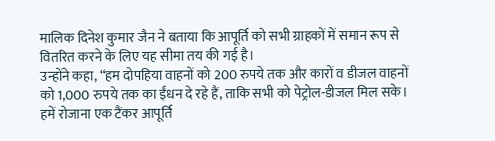मालिक दिनेश कुमार जैन ने बताया कि आपूर्ति को सभी ग्राहकों में समान रूप से वितरित करने के लिए यह सीमा तय की गई है।
उन्होंने कहा, “हम दोपहिया वाहनों को 200 रुपये तक और कारों व डीजल वाहनों को 1,000 रुपये तक का ईंधन दे रहे हैं, ताकि सभी को पेट्रोल-डीजल मिल सके। हमें रोजाना एक टैंकर आपूर्ति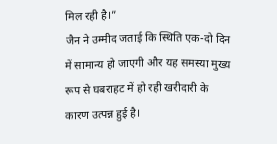मिल रही है।”
जैन ने उम्मीद जताई कि स्थिति एक-दो दिन में सामान्य हो जाएगी और यह समस्या मुख्य रूप से घबराहट में हो रही खरीदारी के कारण उत्पन्न हुई है।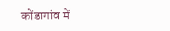कोंडागांव में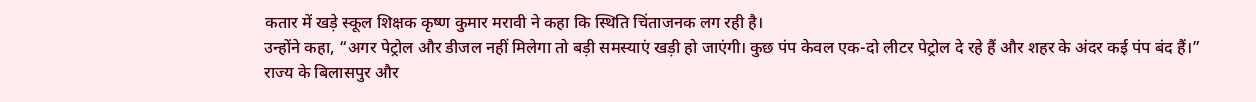कतार में खड़े स्कूल शिक्षक कृष्ण कुमार मरावी ने कहा कि स्थिति चिंताजनक लग रही है।
उन्होंने कहा, “अगर पेट्रोल और डीजल नहीं मिलेगा तो बड़ी समस्याएं खड़ी हो जाएंगी। कुछ पंप केवल एक-दो लीटर पेट्रोल दे रहे हैं और शहर के अंदर कई पंप बंद हैं।”
राज्य के बिलासपुर और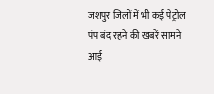जशपुर जिलों में भी कई पेट्रोल पंप बंद रहने की खबरें सामने आई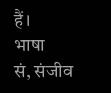हैं।
भाषा
सं, संजीव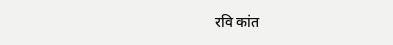रवि कांत